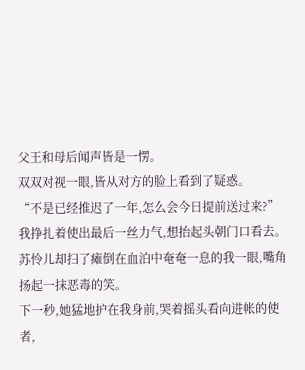父王和母后闻声皆是一愣。
双双对视一眼,皆从对方的脸上看到了疑惑。
“不是已经推迟了一年,怎么会今日提前送过来?”
我挣扎着使出最后一丝力气,想抬起头朝门口看去。
苏怜儿却扫了瘫倒在血泊中奄奄一息的我一眼,嘴角扬起一抹恶毒的笑。
下一秒,她猛地护在我身前,哭着摇头看向进帐的使者,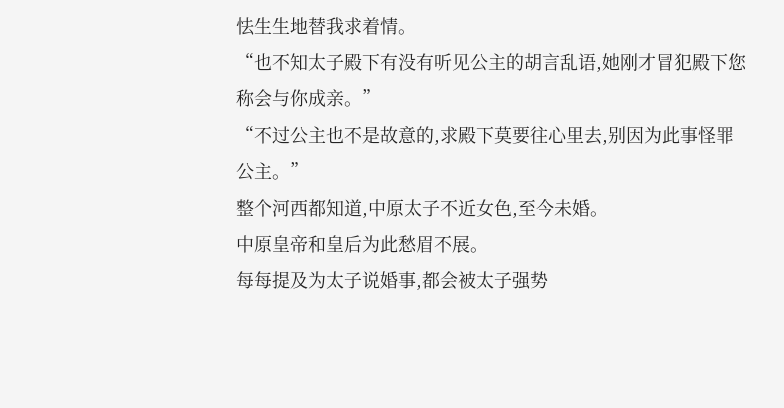怯生生地替我求着情。
“也不知太子殿下有没有听见公主的胡言乱语,她刚才冒犯殿下您称会与你成亲。”
“不过公主也不是故意的,求殿下莫要往心里去,别因为此事怪罪公主。”
整个河西都知道,中原太子不近女色,至今未婚。
中原皇帝和皇后为此愁眉不展。
每每提及为太子说婚事,都会被太子强势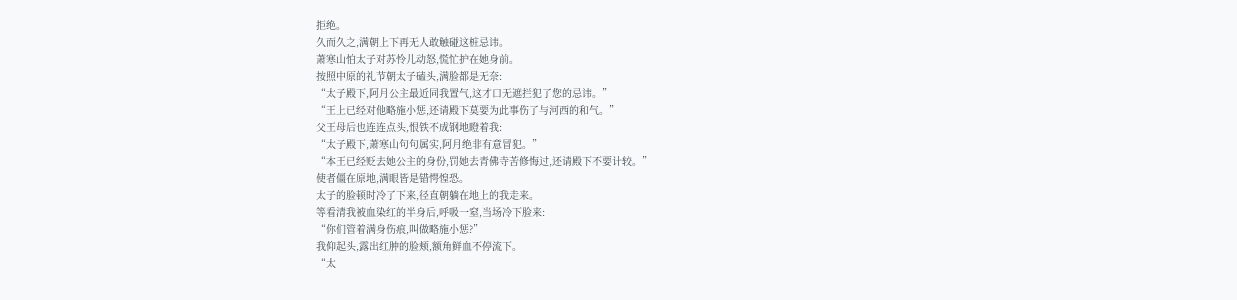拒绝。
久而久之,满朝上下再无人敢触碰这桩忌讳。
萧寒山怕太子对苏怜儿动怒,慌忙护在她身前。
按照中原的礼节朝太子磕头,满脸都是无奈:
“太子殿下,阿月公主最近同我置气,这才口无遮拦犯了您的忌讳。”
“王上已经对他略施小惩,还请殿下莫要为此事伤了与河西的和气。”
父王母后也连连点头,恨铁不成钢地瞪着我:
“太子殿下,萧寒山句句属实,阿月绝非有意冒犯。”
“本王已经贬去她公主的身份,罚她去青佛寺苦修悔过,还请殿下不要计较。”
使者僵在原地,满眼皆是错愕惶恐。
太子的脸顿时冷了下来,径直朝躺在地上的我走来。
等看清我被血染红的半身后,呼吸一窒,当场冷下脸来:
“你们管着满身伤痕,叫做略施小惩?”
我仰起头,露出红肿的脸颊,额角鲜血不停流下。
“太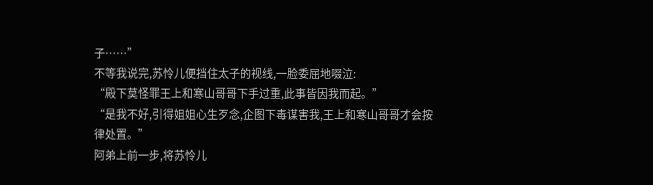子……”
不等我说完,苏怜儿便挡住太子的视线,一脸委屈地啜泣:
“殿下莫怪罪王上和寒山哥哥下手过重,此事皆因我而起。”
“是我不好,引得姐姐心生歹念,企图下毒谋害我,王上和寒山哥哥才会按律处置。”
阿弟上前一步,将苏怜儿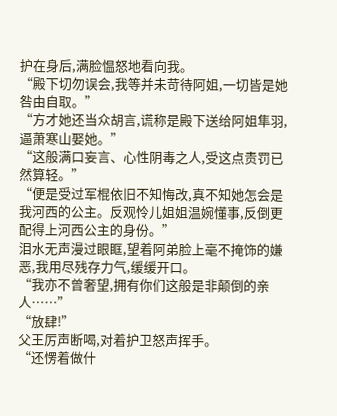护在身后,满脸愠怒地看向我。
“殿下切勿误会,我等并未苛待阿姐,一切皆是她咎由自取。”
“方才她还当众胡言,谎称是殿下送给阿姐隼羽,逼萧寒山娶她。”
“这般满口妄言、心性阴毒之人,受这点责罚已然算轻。”
“便是受过军棍依旧不知悔改,真不知她怎会是我河西的公主。反观怜儿姐姐温婉懂事,反倒更配得上河西公主的身份。”
泪水无声漫过眼眶,望着阿弟脸上毫不掩饰的嫌恶,我用尽残存力气,缓缓开口。
“我亦不曾奢望,拥有你们这般是非颠倒的亲人……”
“放肆!”
父王厉声断喝,对着护卫怒声挥手。
“还愣着做什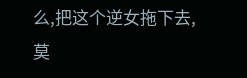么,把这个逆女拖下去,莫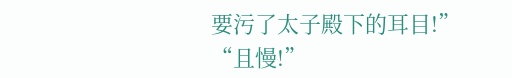要污了太子殿下的耳目!”
“且慢!”